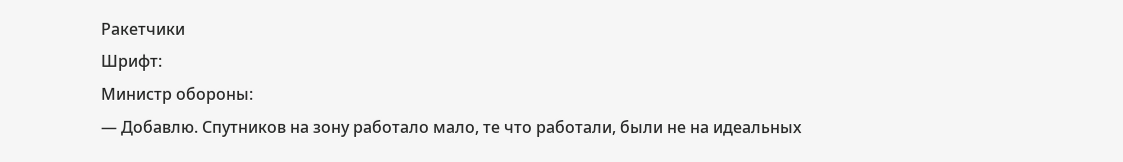Ракетчики
Шрифт:
Министр обороны:
— Добавлю. Спутников на зону работало мало, те что работали, были не на идеальных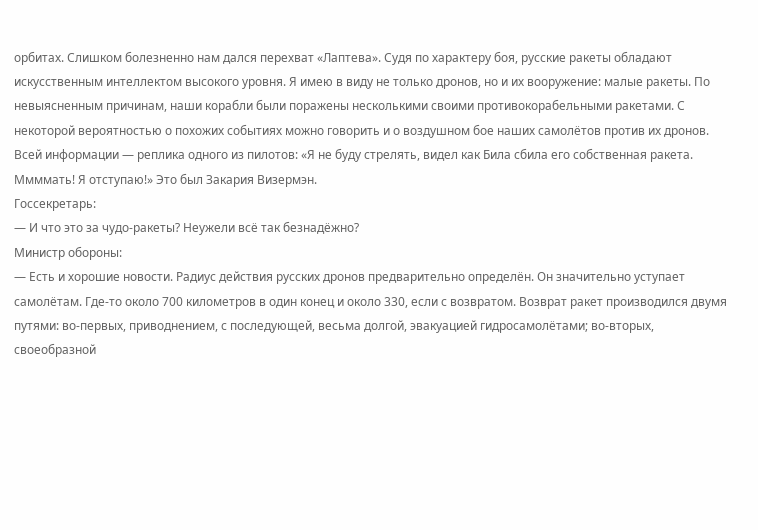орбитах. Слишком болезненно нам дался перехват «Лаптева». Судя по характеру боя, русские ракеты обладают искусственным интеллектом высокого уровня. Я имею в виду не только дронов, но и их вооружение: малые ракеты. По невыясненным причинам, наши корабли были поражены несколькими своими противокорабельными ракетами. С некоторой вероятностью о похожих событиях можно говорить и о воздушном бое наших самолётов против их дронов. Всей информации — реплика одного из пилотов: «Я не буду стрелять, видел как Била сбила его собственная ракета. Ммммать! Я отступаю!» Это был Закария Визермэн.
Госсекретарь:
— И что это за чудо-ракеты? Неужели всё так безнадёжно?
Министр обороны:
— Есть и хорошие новости. Радиус действия русских дронов предварительно определён. Он значительно уступает самолётам. Где-то около 700 километров в один конец и около 330, если с возвратом. Возврат ракет производился двумя путями: во-первых, приводнением, с последующей, весьма долгой, эвакуацией гидросамолётами; во-вторых, своеобразной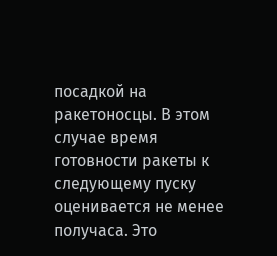посадкой на ракетоносцы. В этом случае время готовности ракеты к следующему пуску оценивается не менее получаса. Это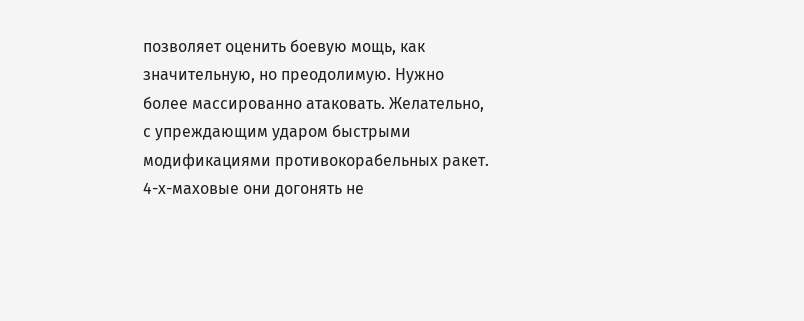позволяет оценить боевую мощь, как значительную, но преодолимую. Нужно более массированно атаковать. Желательно, с упреждающим ударом быстрыми модификациями противокорабельных ракет. 4-х-маховые они догонять не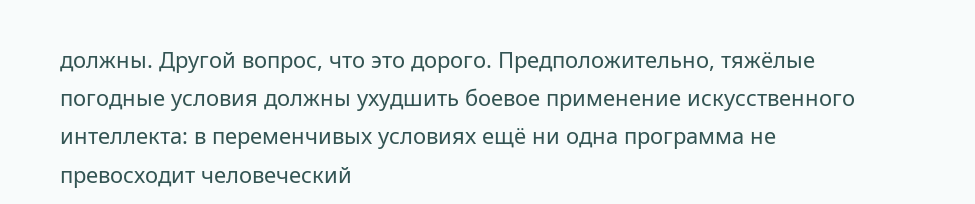должны. Другой вопрос, что это дорого. Предположительно, тяжёлые погодные условия должны ухудшить боевое применение искусственного интеллекта: в переменчивых условиях ещё ни одна программа не превосходит человеческий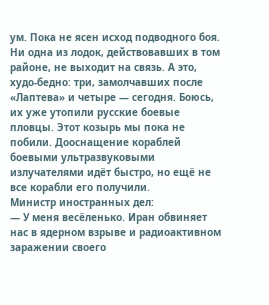ум. Пока не ясен исход подводного боя. Ни одна из лодок, действовавших в том районе, не выходит на связь. А это, худо-бедно: три, замолчавших после «Лаптева» и четыре — сегодня. Боюсь, их уже утопили русские боевые пловцы. Этот козырь мы пока не побили. Дооснащение кораблей боевыми ультразвуковыми излучателями идёт быстро, но ещё не все корабли его получили.
Министр иностранных дел:
— У меня весёленько. Иран обвиняет нас в ядерном взрыве и радиоактивном заражении своего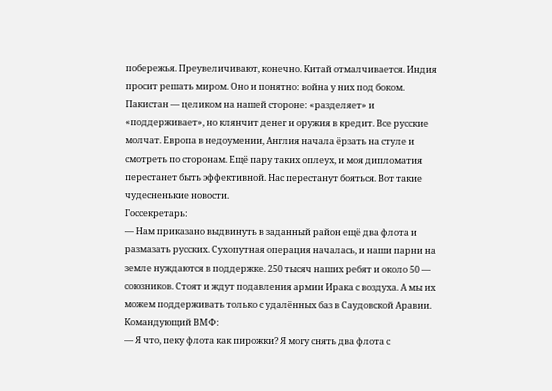побережья. Преувеличивают, конечно. Китай отмалчивается. Индия просит решать миром. Оно и понятно: война у них под боком. Пакистан — целиком на нашей стороне: «разделяет» и «поддерживает», но клянчит денег и оружия в кредит. Все русские молчат. Европа в недоумении, Англия начала ёрзать на стуле и смотреть по сторонам. Ещё пару таких оплеух, и моя дипломатия перестанет быть эффективной. Нас перестанут бояться. Вот такие чудесненькие новости.
Госсекретарь:
— Нам приказано выдвинуть в заданный район ещё два флота и размазать русских. Сухопутная операция началась, и наши парни на земле нуждаются в поддержке. 250 тысяч наших ребят и около 50 — союзников. Стоят и ждут подавления армии Ирака с воздуха. А мы их можем поддерживать только с удалённых баз в Саудовской Аравии.
Командующий ВМФ:
— Я что, пеку флота как пирожки? Я могу снять два флота с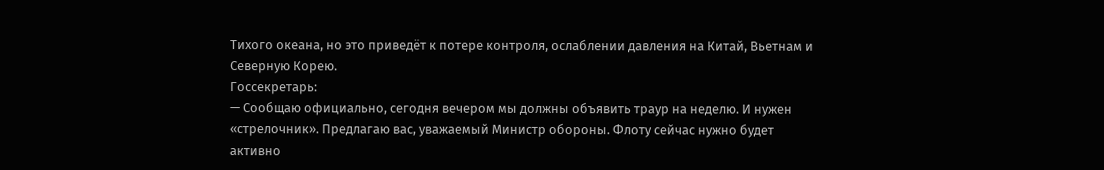Тихого океана, но это приведёт к потере контроля, ослаблении давления на Китай, Вьетнам и Северную Корею.
Госсекретарь:
— Сообщаю официально, сегодня вечером мы должны объявить траур на неделю. И нужен «стрелочник». Предлагаю вас, уважаемый Министр обороны. Флоту сейчас нужно будет активно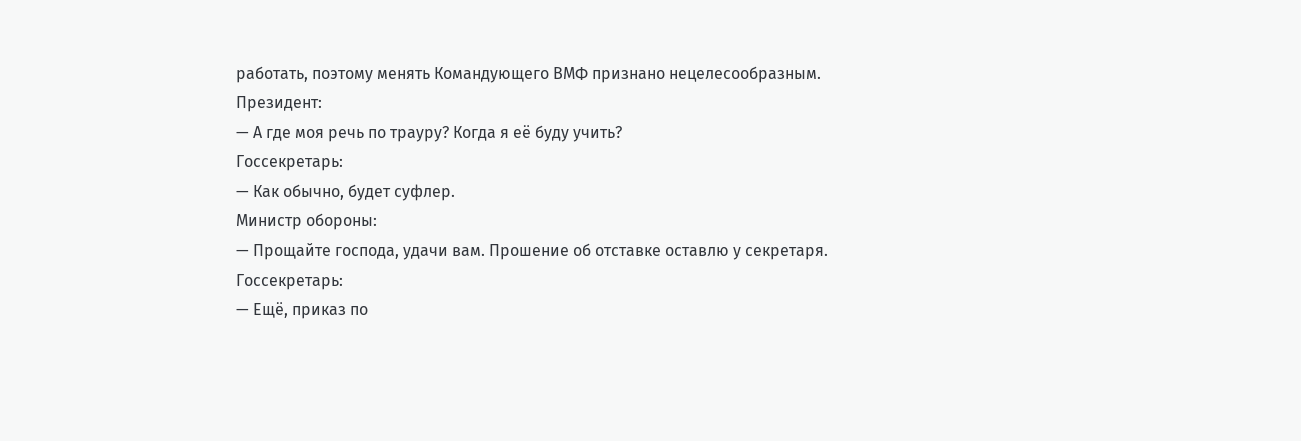работать, поэтому менять Командующего ВМФ признано нецелесообразным.
Президент:
— А где моя речь по трауру? Когда я её буду учить?
Госсекретарь:
— Как обычно, будет суфлер.
Министр обороны:
— Прощайте господа, удачи вам. Прошение об отставке оставлю у секретаря.
Госсекретарь:
— Ещё, приказ по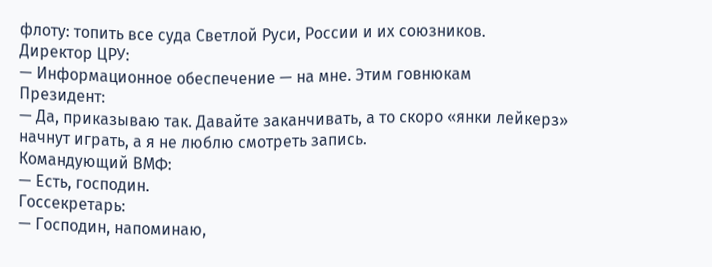флоту: топить все суда Светлой Руси, России и их союзников.
Директор ЦРУ:
— Информационное обеспечение — на мне. Этим говнюкам
Президент:
— Да, приказываю так. Давайте заканчивать, а то скоро «янки лейкерз» начнут играть, а я не люблю смотреть запись.
Командующий ВМФ:
— Есть, господин.
Госсекретарь:
— Господин, напоминаю,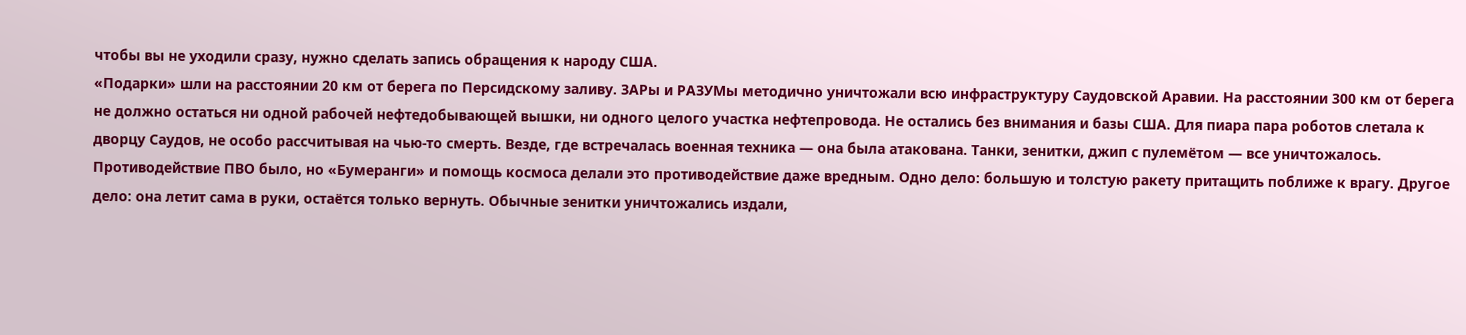чтобы вы не уходили сразу, нужно сделать запись обращения к народу США.
«Подарки» шли на расстоянии 20 км от берега по Персидскому заливу. ЗАРы и РАЗУМы методично уничтожали всю инфраструктуру Саудовской Аравии. На расстоянии 300 км от берега не должно остаться ни одной рабочей нефтедобывающей вышки, ни одного целого участка нефтепровода. Не остались без внимания и базы США. Для пиара пара роботов слетала к дворцу Саудов, не особо рассчитывая на чью-то смерть. Везде, где встречалась военная техника — она была атакована. Танки, зенитки, джип с пулемётом — все уничтожалось. Противодействие ПВО было, но «Бумеранги» и помощь космоса делали это противодействие даже вредным. Одно дело: большую и толстую ракету притащить поближе к врагу. Другое дело: она летит сама в руки, остаётся только вернуть. Обычные зенитки уничтожались издали,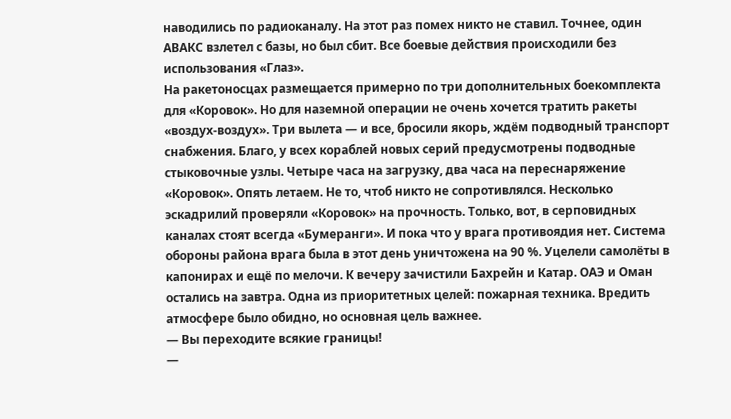наводились по радиоканалу. На этот раз помех никто не ставил. Точнее, один АВАКС взлетел с базы, но был сбит. Все боевые действия происходили без использования «Глаз».
На ракетоносцах размещается примерно по три дополнительных боекомплекта для «Коровок». Но для наземной операции не очень хочется тратить ракеты «воздух-воздух». Три вылета — и все, бросили якорь, ждём подводный транспорт снабжения. Благо, у всех кораблей новых серий предусмотрены подводные стыковочные узлы. Четыре часа на загрузку, два часа на переснаряжение «Коровок». Опять летаем. Не то, чтоб никто не сопротивлялся. Несколько эскадрилий проверяли «Коровок» на прочность. Только, вот, в серповидных каналах стоят всегда «Бумеранги». И пока что у врага противоядия нет. Система обороны района врага была в этот день уничтожена на 90 %. Уцелели самолёты в капонирах и ещё по мелочи. К вечеру зачистили Бахрейн и Катар. ОАЭ и Оман остались на завтра. Одна из приоритетных целей: пожарная техника. Вредить атмосфере было обидно, но основная цель важнее.
— Вы переходите всякие границы!
—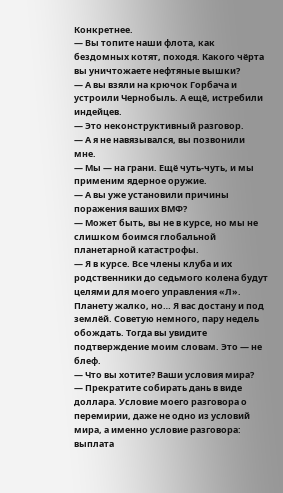Конкретнее.
— Вы топите наши флота, как бездомных котят, походя. Какого чёрта вы уничтожаете нефтяные вышки?
— А вы взяли на крючок Горбача и устроили Чернобыль. А ещё, истребили индейцев.
— Это неконструктивный разговор.
— А я не навязывался, вы позвонили мне.
— Мы — на грани. Ещё чуть-чуть, и мы применим ядерное оружие.
— А вы уже установили причины поражения ваших ВМФ?
— Может быть, вы не в курсе, но мы не слишком боимся глобальной планетарной катастрофы.
— Я в курсе. Все члены клуба и их родственники до седьмого колена будут целями для моего управления «Л». Планету жалко, но… Я вас достану и под землёй. Советую немного, пару недель обождать. Тогда вы увидите подтверждение моим словам. Это — не блеф.
— Что вы хотите? Ваши условия мира?
— Прекратите собирать дань в виде доллара. Условие моего разговора о перемирии, даже не одно из условий мира, а именно условие разговора: выплата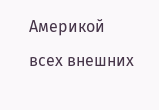Америкой всех внешних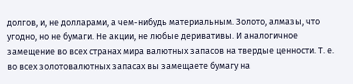долгов, и, не долларами, а чем-нибудь материальным. Золото, алмазы, что угодно, но не бумаги. Не акции, не любые деривативы. И аналогичное замещение во всех странах мира валютных запасов на твердые ценности. Т. е. во всех золотовалютных запасах вы замещаете бумагу на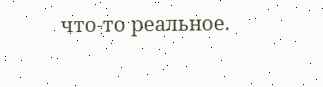что-то реальное.